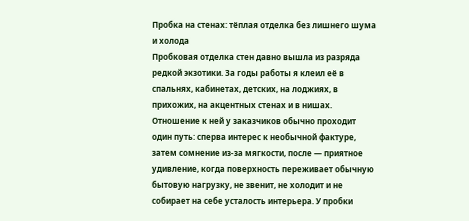Пробка на стенах: тёплая отделка без лишнего шума и холода
Пробковая отделка стен давно вышла из разряда редкой экзотики. За годы работы я клеил её в спальнях, кабинетах, детских, на лоджиях, в прихожих, на акцентных стенах и в нишах. Отношение к ней у заказчиков обычно проходит один путь: сперва интерес к необычной фактуре, затем сомнение из‑за мягкости, после — приятное удивление, когда поверхность переживает обычную бытовую нагрузку, не звенит, не холодит и не собирает на себе усталость интерьера. У пробки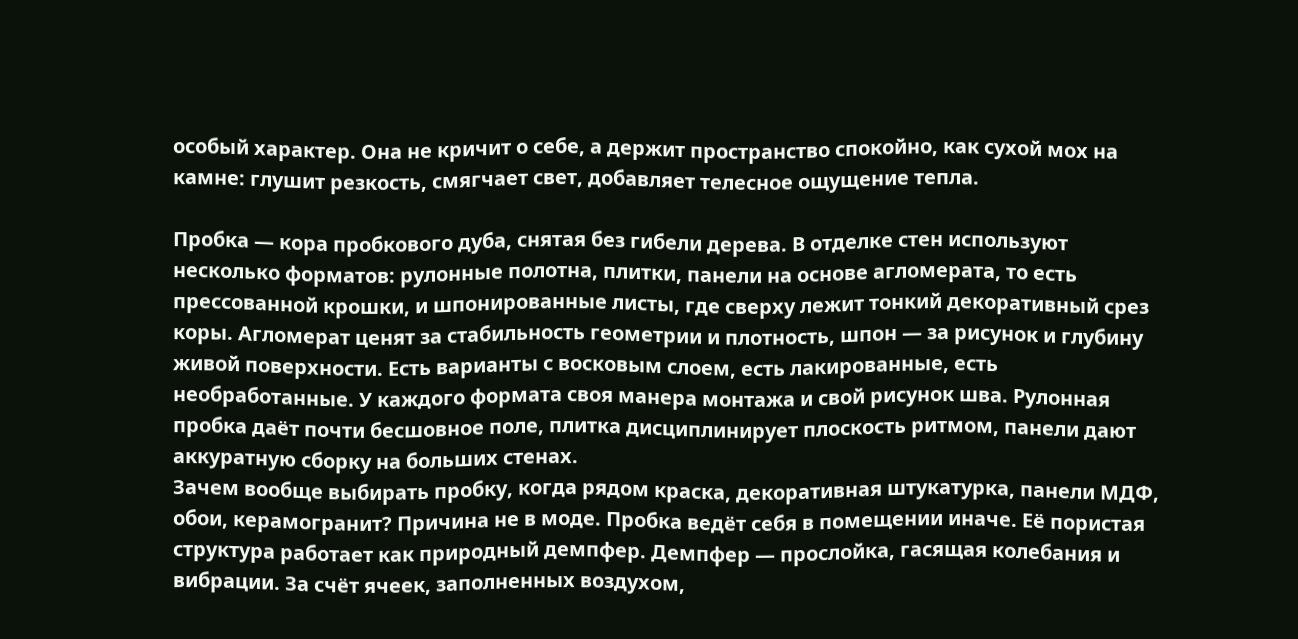особый характер. Она не кричит о себе, а держит пространство спокойно, как сухой мох на камне: глушит резкость, смягчает свет, добавляет телесное ощущение тепла.

Пробка — кора пробкового дуба, снятая без гибели дерева. В отделке стен используют несколько форматов: рулонные полотна, плитки, панели на основе агломерата, то есть прессованной крошки, и шпонированные листы, где сверху лежит тонкий декоративный срез коры. Агломерат ценят за стабильность геометрии и плотность, шпон — за рисунок и глубину живой поверхности. Есть варианты с восковым слоем, есть лакированные, есть необработанные. У каждого формата своя манера монтажа и свой рисунок шва. Рулонная пробка даёт почти бесшовное поле, плитка дисциплинирует плоскость ритмом, панели дают аккуратную сборку на больших стенах.
Зачем вообще выбирать пробку, когда рядом краска, декоративная штукатурка, панели МДФ, обои, керамогранит? Причина не в моде. Пробка ведёт себя в помещении иначе. Её пористая структура работает как природный демпфер. Демпфер — прослойка, гасящая колебания и вибрации. За счёт ячеек, заполненных воздухом,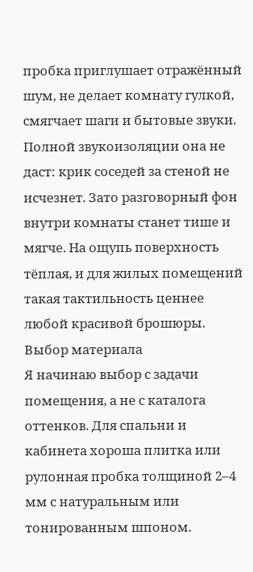пробка приглушает отражённый шум, не делает комнату гулкой, смягчает шаги и бытовые звуки. Полной звукоизоляции она не даст: крик соседей за стеной не исчезнет. Зато разговорный фон внутри комнаты станет тише и мягче. На ощупь поверхность тёплая, и для жилых помещений такая тактильность ценнее любой красивой брошюры.
Выбор материала
Я начинаю выбор с задачи помещения, а не с каталога оттенков. Для спальни и кабинета хороша плитка или рулонная пробка толщиной 2–4 мм с натуральным или тонированным шпоном.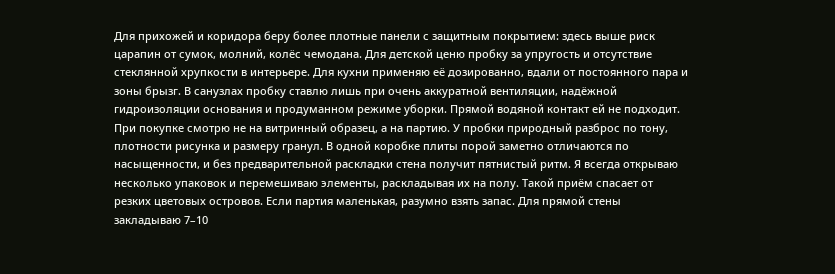Для прихожей и коридора беру более плотные панели с защитным покрытием: здесь выше риск царапин от сумок, молний, колёс чемодана. Для детской ценю пробку за упругость и отсутствие стеклянной хрупкости в интерьере. Для кухни применяю её дозированно, вдали от постоянного пара и зоны брызг. В санузлах пробку ставлю лишь при очень аккуратной вентиляции, надёжной гидроизоляции основания и продуманном режиме уборки. Прямой водяной контакт ей не подходит.
При покупке смотрю не на витринный образец, а на партию. У пробки природный разброс по тону, плотности рисунка и размеру гранул. В одной коробке плиты порой заметно отличаются по насыщенности, и без предварительной раскладки стена получит пятнистый ритм. Я всегда открываю несколько упаковок и перемешиваю элементы, раскладывая их на полу. Такой приём спасает от резких цветовых островов. Если партия маленькая, разумно взять запас. Для прямой стены закладываю 7–10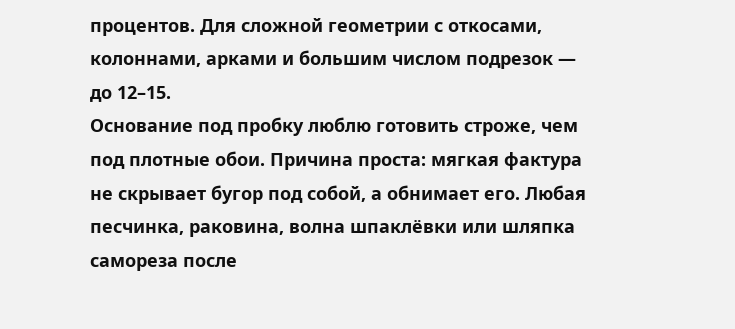процентов. Для сложной геометрии с откосами, колоннами, арками и большим числом подрезок — до 12–15.
Основание под пробку люблю готовить строже, чем под плотные обои. Причина проста: мягкая фактура не скрывает бугор под собой, а обнимает его. Любая песчинка, раковина, волна шпаклёвки или шляпка самореза после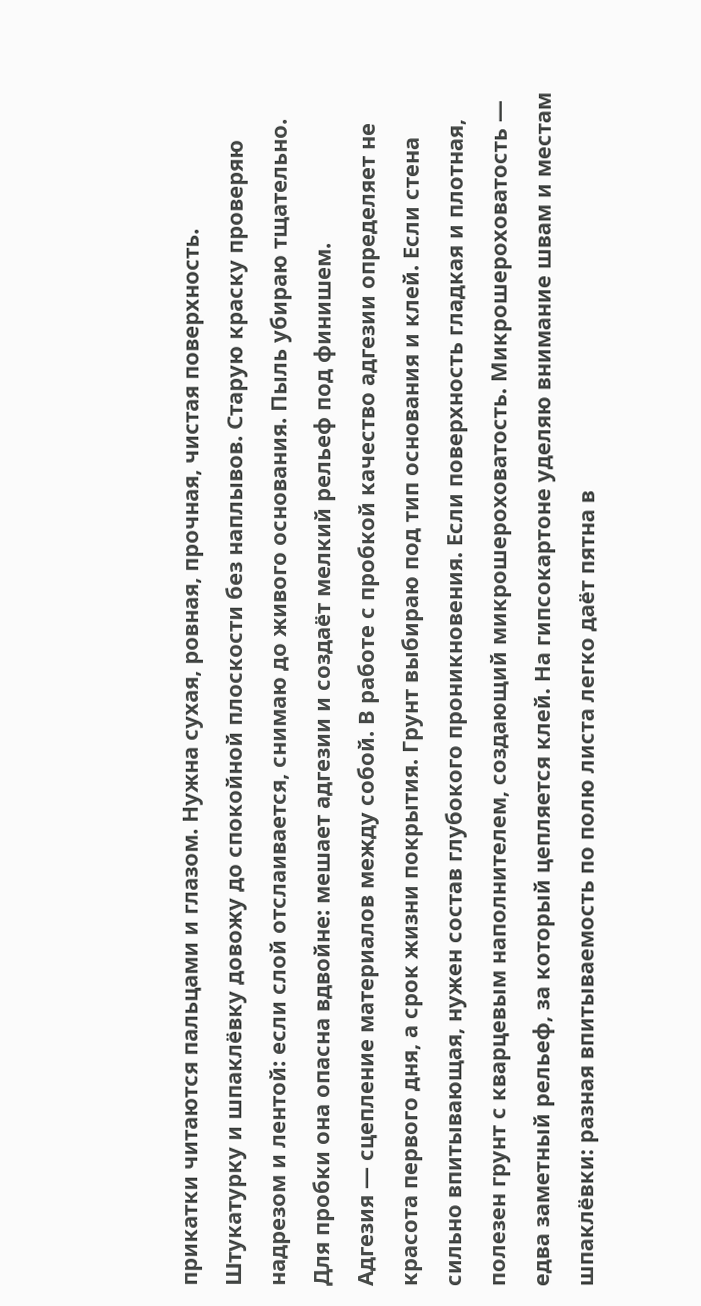прикатки читаются пальцами и глазом. Нужна сухая, ровная, прочная, чистая поверхность. Штукатурку и шпаклёвку довожу до спокойной плоскости без наплывов. Старую краску проверяю надрезом и лентой: если слой отслаивается, снимаю до живого основания. Пыль убираю тщательно. Для пробки она опасна вдвойне: мешает адгезии и создаёт мелкий рельеф под финишем.
Адгезия — сцепление материалов между собой. В работе с пробкой качество адгезии определяет не красота первого дня, а срок жизни покрытия. Грунт выбираю под тип основания и клей. Если стена сильно впитывающая, нужен состав глубокого проникновения. Если поверхность гладкая и плотная, полезен грунт с кварцевым наполнителем, создающий микрошероховатость. Микрошероховатость — едва заметный рельеф, за который цепляется клей. На гипсокартоне уделяю внимание швам и местам шпаклёвки: разная впитываемость по полю листа легко даёт пятна в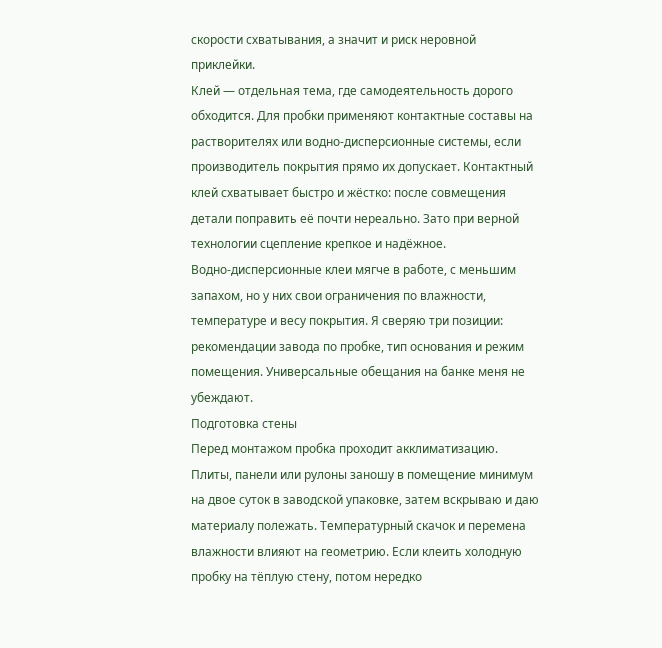скорости схватывания, а значит и риск неровной приклейки.
Клей — отдельная тема, где самодеятельность дорого обходится. Для пробки применяют контактные составы на растворителях или водно‑дисперсионные системы, если производитель покрытия прямо их допускает. Контактный клей схватывает быстро и жёстко: после совмещения детали поправить её почти нереально. Зато при верной технологии сцепление крепкое и надёжное. Водно‑дисперсионные клеи мягче в работе, с меньшим запахом, но у них свои ограничения по влажности, температуре и весу покрытия. Я сверяю три позиции: рекомендации завода по пробке, тип основания и режим помещения. Универсальные обещания на банке меня не убеждают.
Подготовка стены
Перед монтажом пробка проходит акклиматизацию. Плиты, панели или рулоны заношу в помещение минимум на двое суток в заводской упаковке, затем вскрываю и даю материалу полежать. Температурный скачок и перемена влажности влияют на геометрию. Если клеить холодную пробку на тёплую стену, потом нередко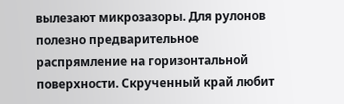вылезают микрозазоры. Для рулонов полезно предварительное распрямление на горизонтальной поверхности. Скрученный край любит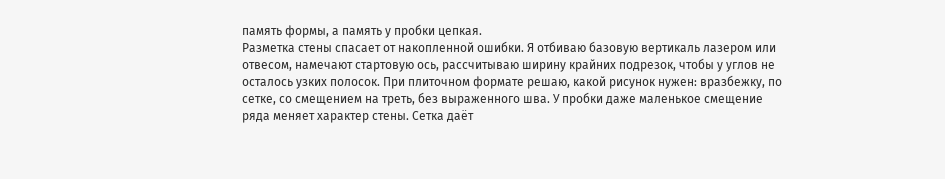память формы, а память у пробки цепкая.
Разметка стены спасает от накопленной ошибки. Я отбиваю базовую вертикаль лазером или отвесом, намечают стартовую ось, рассчитываю ширину крайних подрезок, чтобы у углов не осталось узких полосок. При плиточном формате решаю, какой рисунок нужен: вразбежку, по сетке, со смещением на треть, без выраженного шва. У пробки даже маленькое смещение ряда меняет характер стены. Сетка даёт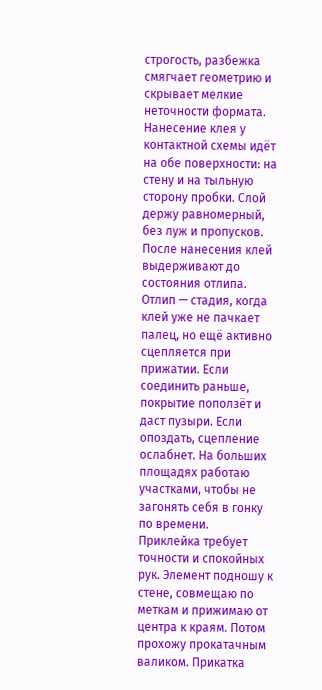строгость, разбежка смягчает геометрию и скрывает мелкие неточности формата.
Нанесение клея у контактной схемы идёт на обе поверхности: на стену и на тыльную сторону пробки. Слой держу равномерный, без луж и пропусков. После нанесения клей выдерживают до состояния отлипа. Отлип — стадия, когда клей уже не пачкает палец, но ещё активно сцепляется при прижатии. Если соединить раньше, покрытие поползёт и даст пузыри. Если опоздать, сцепление ослабнет. На больших площадях работаю участками, чтобы не загонять себя в гонку по времени.
Приклейка требует точности и спокойных рук. Элемент подношу к стене, совмещаю по меткам и прижимаю от центра к краям. Потом прохожу прокатачным валиком. Прикатка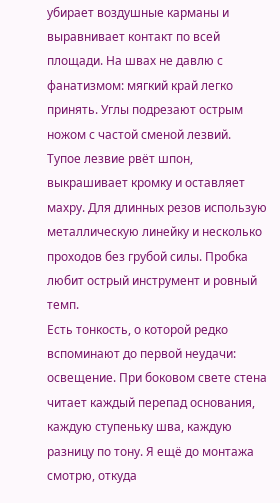убирает воздушные карманы и выравнивает контакт по всей площади. На швах не давлю с фанатизмом: мягкий край легко принять. Углы подрезают острым ножом с частой сменой лезвий. Тупое лезвие рвёт шпон, выкрашивает кромку и оставляет махру. Для длинных резов использую металлическую линейку и несколько проходов без грубой силы. Пробка любит острый инструмент и ровный темп.
Есть тонкость, о которой редко вспоминают до первой неудачи: освещение. При боковом свете стена читает каждый перепад основания, каждую ступеньку шва, каждую разницу по тону. Я ещё до монтажа смотрю, откуда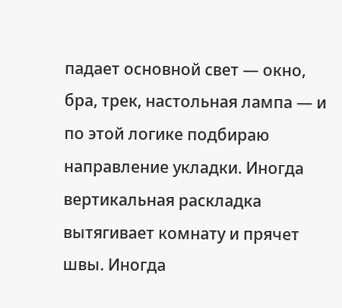падает основной свет — окно, бра, трек, настольная лампа — и по этой логике подбираю направление укладки. Иногда вертикальная раскладка вытягивает комнату и прячет швы. Иногда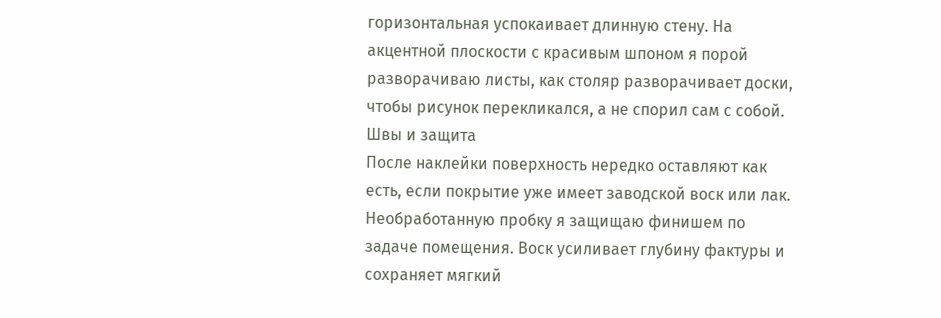горизонтальная успокаивает длинную стену. На акцентной плоскости с красивым шпоном я порой разворачиваю листы, как столяр разворачивает доски, чтобы рисунок перекликался, а не спорил сам с собой.
Швы и защита
После наклейки поверхность нередко оставляют как есть, если покрытие уже имеет заводской воск или лак. Необработанную пробку я защищаю финишем по задаче помещения. Воск усиливает глубину фактуры и сохраняет мягкий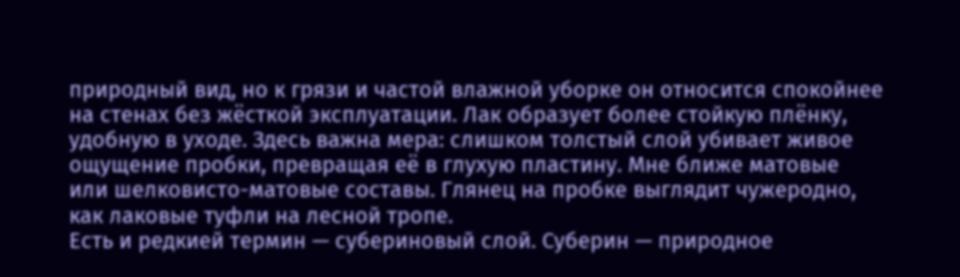природный вид, но к грязи и частой влажной уборке он относится спокойнее на стенах без жёсткой эксплуатации. Лак образует более стойкую плёнку, удобную в уходе. Здесь важна мера: слишком толстый слой убивает живое ощущение пробки, превращая её в глухую пластину. Мне ближе матовые или шелковисто-матовые составы. Глянец на пробке выглядит чужеродно, как лаковые туфли на лесной тропе.
Есть и редкией термин — субериновый слой. Суберин — природное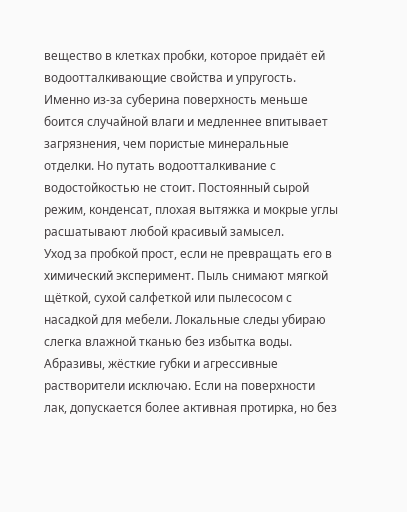вещество в клетках пробки, которое придаёт ей водоотталкивающие свойства и упругость. Именно из‑за суберина поверхность меньше боится случайной влаги и медленнее впитывает загрязнения, чем пористые минеральные отделки. Но путать водоотталкивание с водостойкостью не стоит. Постоянный сырой режим, конденсат, плохая вытяжка и мокрые углы расшатывают любой красивый замысел.
Уход за пробкой прост, если не превращать его в химический эксперимент. Пыль снимают мягкой щёткой, сухой салфеткой или пылесосом с насадкой для мебели. Локальные следы убираю слегка влажной тканью без избытка воды. Абразивы, жёсткие губки и агрессивные растворители исключаю. Если на поверхности лак, допускается более активная протирка, но без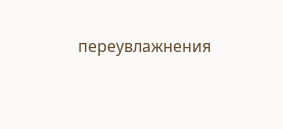переувлажнения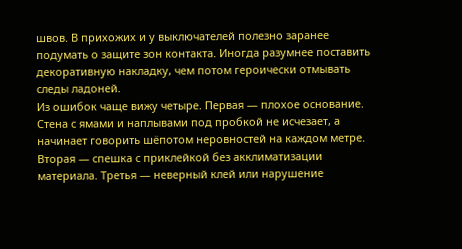швов. В прихожих и у выключателей полезно заранее подумать о защите зон контакта. Иногда разумнее поставить декоративную накладку, чем потом героически отмывать следы ладоней.
Из ошибок чаще вижу четыре. Первая — плохое основание. Стена с ямами и наплывами под пробкой не исчезает, а начинает говорить шёпотом неровностей на каждом метре. Вторая — спешка с приклейкой без акклиматизации материала. Третья — неверный клей или нарушение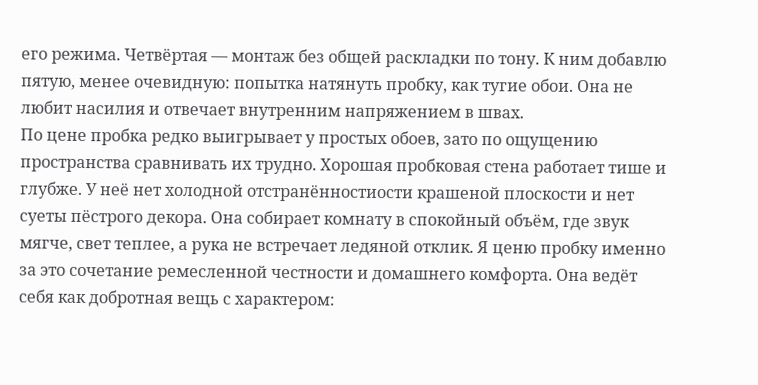его режима. Четвёртая — монтаж без общей раскладки по тону. К ним добавлю пятую, менее очевидную: попытка натянуть пробку, как тугие обои. Она не любит насилия и отвечает внутренним напряжением в швах.
По цене пробка редко выигрывает у простых обоев, зато по ощущению пространства сравнивать их трудно. Хорошая пробковая стена работает тише и глубже. У неё нет холодной отстранённостиости крашеной плоскости и нет суеты пёстрого декора. Она собирает комнату в спокойный объём, где звук мягче, свет теплее, а рука не встречает ледяной отклик. Я ценю пробку именно за это сочетание ремесленной честности и домашнего комфорта. Она ведёт себя как добротная вещь с характером: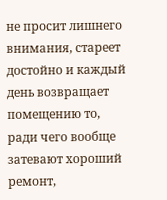не просит лишнего внимания, стареет достойно и каждый день возвращает помещению то, ради чего вообще затевают хороший ремонт,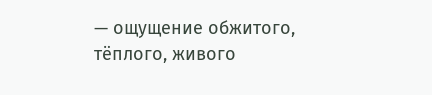— ощущение обжитого, тёплого, живого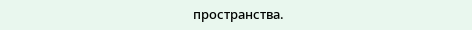пространства.